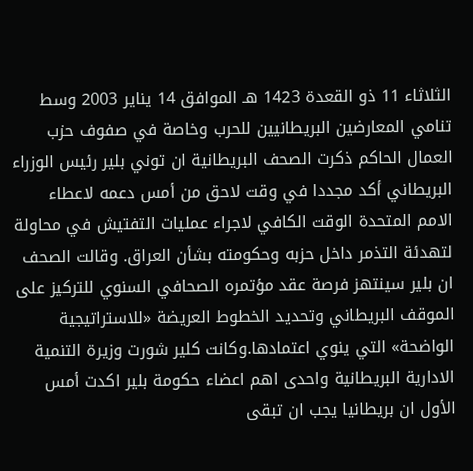الثلاثاء 11 ذو القعدة 1423 هـ الموافق 14 يناير 2003 وسط تنامي المعارضين البريطانيين للحرب وخاصة في صفوف حزب العمال الحاكم ذكرت الصحف البريطانية ان توني بلير رئيس الوزراء البريطاني أكد مجددا في وقت لاحق من أمس دعمه لاعطاء الامم المتحدة الوقت الكافي لاجراء عمليات التفتيش في محاولة لتهدئة التذمر داخل حزبه وحكومته بشأن العراق. وقالت الصحف ان بلير سينتهز فرصة عقد مؤتمره الصحافي السنوي للتركيز على الموقف البريطاني وتحديد الخطوط العريضة «للاستراتيجية الواضحة» التي ينوي اعتمادها.وكانت كلير شورت وزيرة التنمية الادارية البريطانية واحدى اهم اعضاء حكومة بلير اكدت أمس الأول ان بريطانيا يجب ان تبقى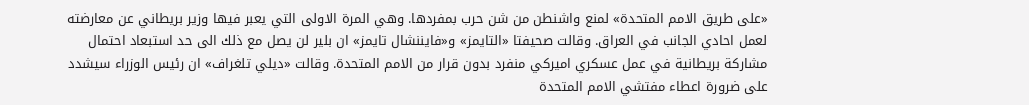«على طريق الامم المتحدة» لمنع واشنطن من شن حرب بمفردها. وهي المرة الاولى التي يعبر فيها وزير بريطاني عن معارضته لعمل احادي الجانب في العراق. وقالت صحيفتا «التايمز» و«فايننشال تايمز» ان بلير لن يصل مع ذلك الى حد استبعاد احتمال مشاركة بريطانية في عمل عسكري اميركي منفرد بدون قرار من الامم المتحدة. وقالت «ديلي تلغراف» ان رئيس الوزراء سيشدد على ضرورة اعطاء مفتشي الامم المتحدة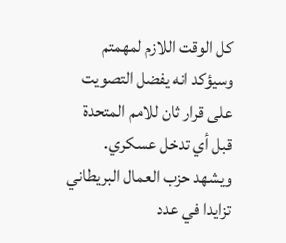كل الوقت اللازم لمهمتم وسيؤكد انه يفضل التصويت على قرار ثان للامم المتحدة قبل أي تدخل عسكري. ويشهد حزب العمال البريطاني تزايدا في عدد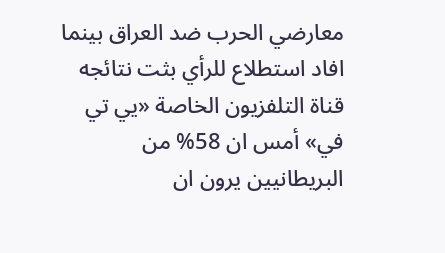معارضي الحرب ضد العراق بينما افاد استطلاع للرأي بثت نتائجه قناة التلفزيون الخاصة «يي تي في» أمس ان 58% من البريطانيين يرون ان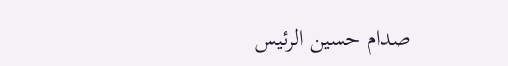صدام حسين الرئيس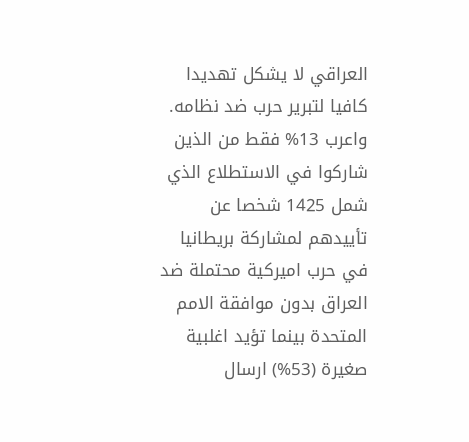العراقي لا يشكل تهديدا كافيا لتبرير حرب ضد نظامه. واعرب 13% فقط من الذين شاركوا في الاستطلاع الذي شمل 1425 شخصا عن تأييدهم لمشاركة بريطانيا في حرب اميركية محتملة ضد العراق بدون موافقة الامم المتحدة بينما تؤيد اغلبية صغيرة (53%) ارسال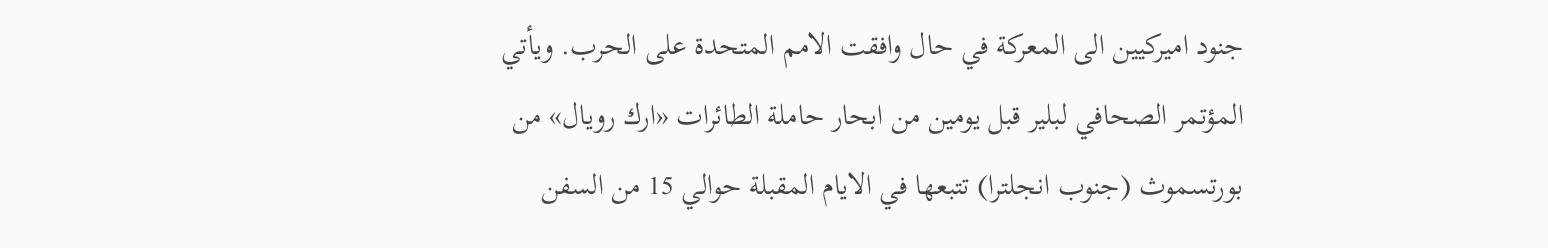جنود اميركيين الى المعركة في حال وافقت الامم المتحدة على الحرب. ويأتي المؤتمر الصحافي لبلير قبل يومين من ابحار حاملة الطائرات «ارك رويال» من بورتسموث (جنوب انجلترا) تتبعها في الايام المقبلة حوالي 15 من السفن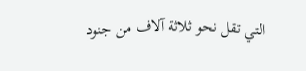التي تقل نحو ثلاثة آلاف من جنود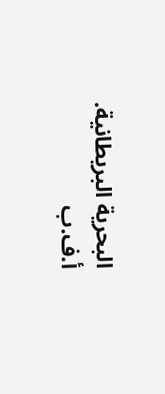البحرية البريطانية. أ.ف.ب